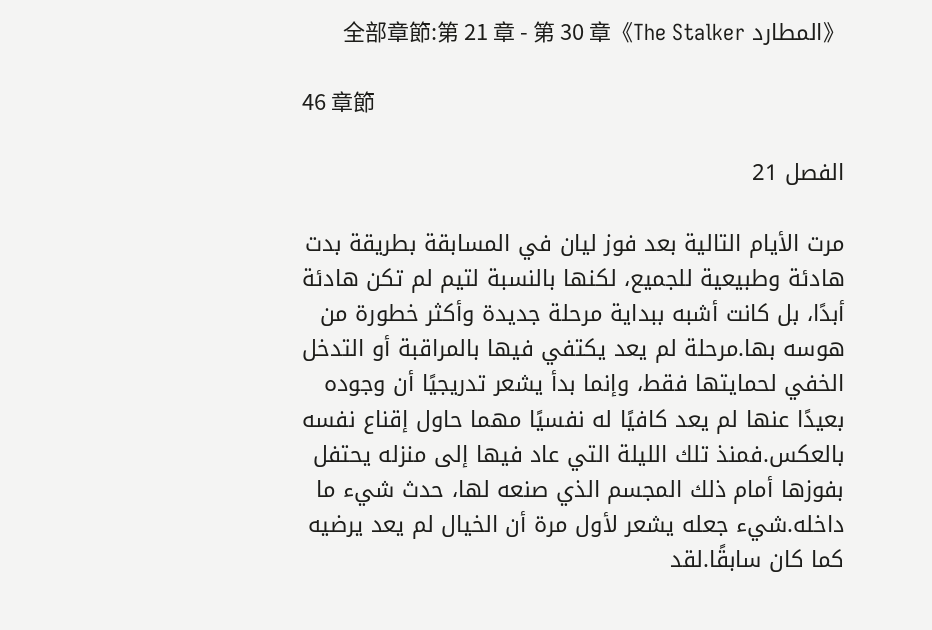《المطارد The Stalker》全部章節:第 21 章 - 第 30 章

46 章節

الفصل 21

مرت الأيام التالية بعد فوز ليان في المسابقة بطريقة بدت هادئة وطبيعية للجميع، لكنها بالنسبة لتيم لم تكن هادئة أبدًا، بل كانت أشبه ببداية مرحلة جديدة وأكثر خطورة من هوسه بها.مرحلة لم يعد يكتفي فيها بالمراقبة أو التدخل الخفي لحمايتها فقط، وإنما بدأ يشعر تدريجيًا أن وجوده بعيدًا عنها لم يعد كافيًا له نفسيًا مهما حاول إقناع نفسه بالعكس.فمنذ تلك الليلة التي عاد فيها إلى منزله يحتفل بفوزها أمام ذلك المجسم الذي صنعه لها، حدث شيء ما داخله.شيء جعله يشعر لأول مرة أن الخيال لم يعد يرضيه كما كان سابقًا.لقد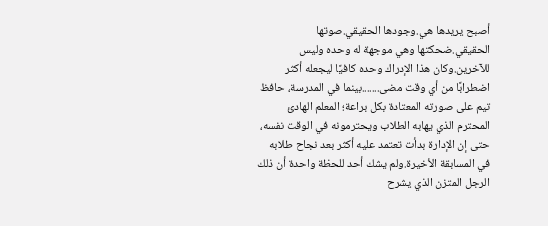أصبح يريدها هي.وجودها الحقيقي.صوتها الحقيقي.ضحكتها وهي موجهة له وحده وليس للآخرين.وكان هذا الإدراك وحده كافيًا ليجعله أكثر اضطرابًا من أي وقت مضى.......بينما في المدرسة، حافظ تيم على صورته المعتادة بكل براعة؛ المعلم الهادئ المحترم الذي يهابه الطلاب ويحترمونه في الوقت نفسه، حتى إن الإدارة بدأت تعتمد عليه أكثر بعد نجاح طلابه في المسابقة الأخيرة.ولم يشك أحد للحظة واحدة أن ذلك الرجل المتزن الذي يشرح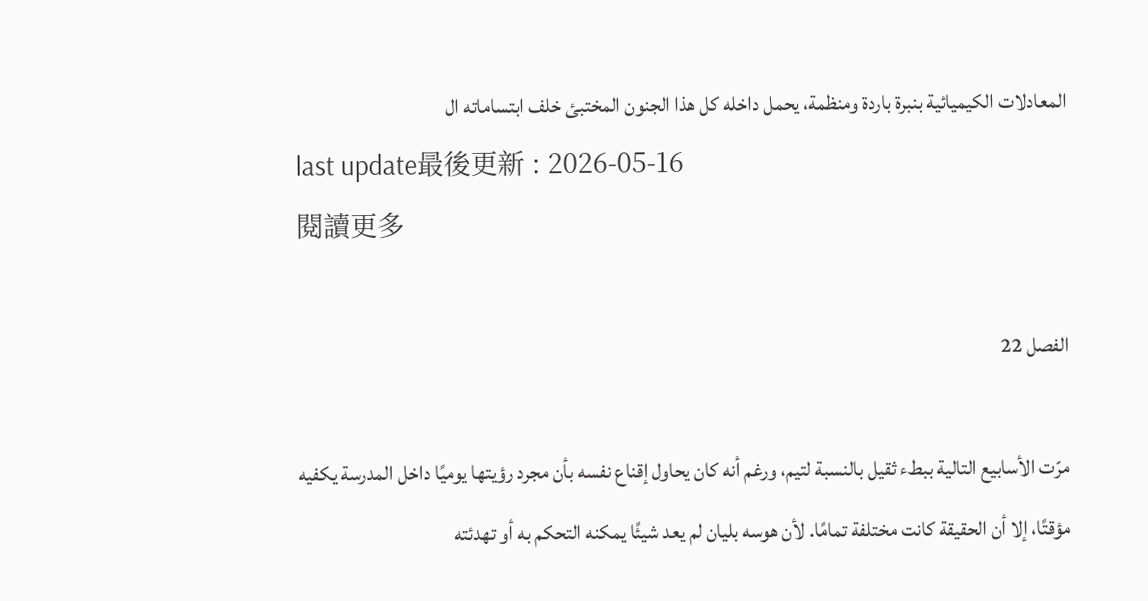المعادلات الكيميائية بنبرة باردة ومنظمة، يحمل داخله كل هذا الجنون المختبئ خلف ابتساماته ال
last update最後更新 : 2026-05-16
閱讀更多

الفصل 22

مرّت الأسابيع التالية ببطء ثقيل بالنسبة لتيم، ورغم أنه كان يحاول إقناع نفسه بأن مجرد رؤيتها يوميًا داخل المدرسة يكفيه مؤقتًا، إلا أن الحقيقة كانت مختلفة تمامًا. لأن هوسه بليان لم يعد شيئًا يمكنه التحكم به أو تهدئته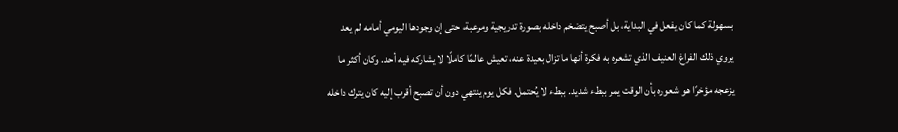بسهولة كما كان يفعل في البداية، بل أصبح يتضخم داخله بصورة تدريجية ومرعبة، حتى إن وجودها اليومي أمامه لم يعد يروي ذلك الفراغ العنيف الذي تشعره به فكرة أنها ما تزال بعيدة عنه، تعيش عالمًا كاملًا لا يشاركه فيه أحد. وكان أكثر ما يزعجه مؤخرًا هو شعوره بأن الوقت يمر ببطء شديد. ببطء لا يُحتمل. فكل يوم ينتهي دون أن تصبح أقرب إليه كان يترك داخله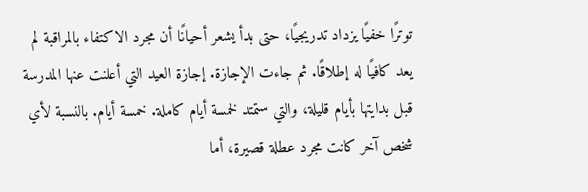توترًا خفيًا يزداد تدريجيًا، حتى بدأ يشعر أحيانًا أن مجرد الاكتفاء بالمراقبة لم يعد كافيًا له إطلاقًا. ثم جاءت الإجازة. إجازة العيد التي أعلنت عنها المدرسة قبل بدايتها بأيام قليلة، والتي ستمتد لخمسة أيام كاملة. خمسة أيام. بالنسبة لأي شخص آخر كانت مجرد عطلة قصيرة، أما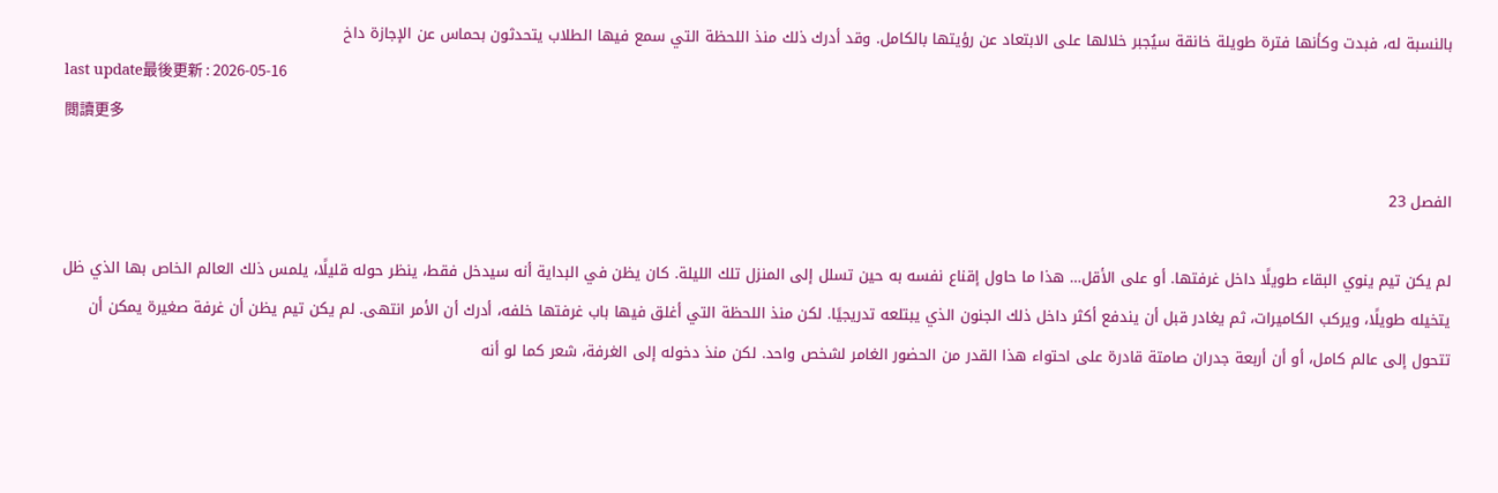بالنسبة له، فبدت وكأنها فترة طويلة خانقة سيُجبر خلالها على الابتعاد عن رؤيتها بالكامل. وقد أدرك ذلك منذ اللحظة التي سمع فيها الطلاب يتحدثون بحماس عن الإجازة داخ
last update最後更新 : 2026-05-16
閱讀更多

الفصل 23

لم يكن تيم ينوي البقاء طويلًا داخل غرفتها. أو على الأقل… هذا ما حاول إقناع نفسه به حين تسلل إلى المنزل تلك الليلة. كان يظن في البداية أنه سيدخل فقط، ينظر حوله قليلًا، يلمس ذلك العالم الخاص بها الذي ظل يتخيله طويلًا، ويركب الكاميرات، ثم يغادر قبل أن يندفع أكثر داخل ذلك الجنون الذي يبتلعه تدريجيًا. لكن منذ اللحظة التي أغلق فيها باب غرفتها خلفه، أدرك أن الأمر انتهى. لم يكن تيم يظن أن غرفة صغيرة يمكن أن تتحول إلى عالم كامل، أو أن أربعة جدران صامتة قادرة على احتواء هذا القدر من الحضور الغامر لشخص واحد. لكن منذ دخوله إلى الغرفة، شعر كما لو أنه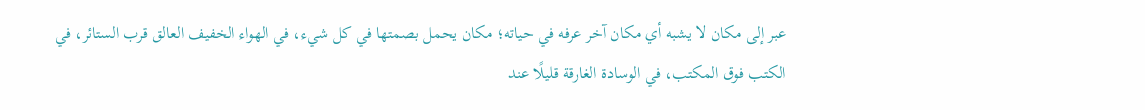عبر إلى مكان لا يشبه أي مكان آخر عرفه في حياته؛ مكان يحمل بصمتها في كل شيء، في الهواء الخفيف العالق قرب الستائر، في الكتب فوق المكتب، في الوسادة الغارقة قليلًا عند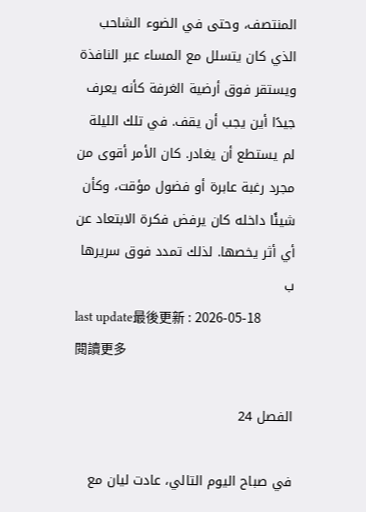المنتصف، وحتى في الضوء الشاحب الذي كان يتسلل مع المساء عبر النافذة ويستقر فوق أرضية الغرفة كأنه يعرف جيدًا أين يجب أن يقف. في تلك الليلة لم يستطع أن يغادر. كان الأمر أقوى من مجرد رغبة عابرة أو فضول مؤقت، وكأن شيئًا داخله كان يرفض فكرة الابتعاد عن أي أثر يخصها. لذلك تمدد فوق سريرها ب
last update最後更新 : 2026-05-18
閱讀更多

الفصل 24

في صباح اليوم التالي، عادت ليان مع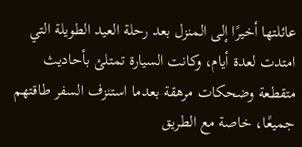عائلتها أخيرًا إلى المنزل بعد رحلة العيد الطويلة التي امتدت لعدة أيام، وكانت السيارة تمتلئ بأحاديث متقطعة وضحكات مرهقة بعدما استنزف السفر طاقتهم جميعًا، خاصة مع الطريق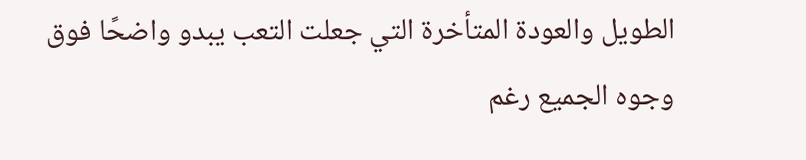الطويل والعودة المتأخرة التي جعلت التعب يبدو واضحًا فوق وجوه الجميع رغم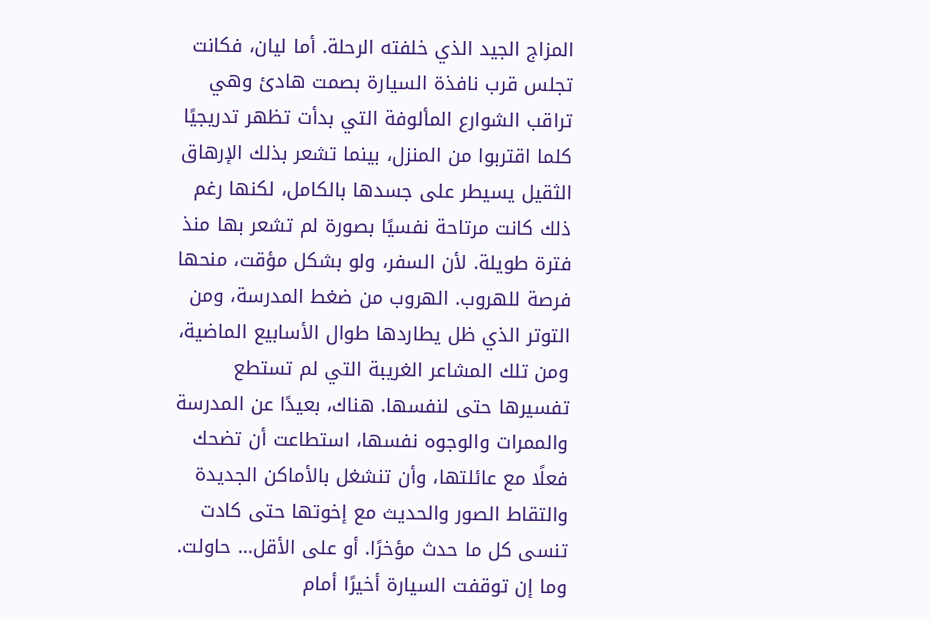المزاج الجيد الذي خلفته الرحلة. أما ليان، فكانت تجلس قرب نافذة السيارة بصمت هادئ وهي تراقب الشوارع المألوفة التي بدأت تظهر تدريجيًا كلما اقتربوا من المنزل، بينما تشعر بذلك الإرهاق الثقيل يسيطر على جسدها بالكامل، لكنها رغم ذلك كانت مرتاحة نفسيًا بصورة لم تشعر بها منذ فترة طويلة. لأن السفر، ولو بشكل مؤقت، منحها فرصة للهروب. الهروب من ضغط المدرسة، ومن التوتر الذي ظل يطاردها طوال الأسابيع الماضية، ومن تلك المشاعر الغريبة التي لم تستطع تفسيرها حتى لنفسها. هناك، بعيدًا عن المدرسة والممرات والوجوه نفسها، استطاعت أن تضحك فعلًا مع عائلتها، وأن تنشغل بالأماكن الجديدة والتقاط الصور والحديث مع إخوتها حتى كادت تنسى كل ما حدث مؤخرًا. أو على الأقل… حاولت. وما إن توقفت السيارة أخيرًا أمام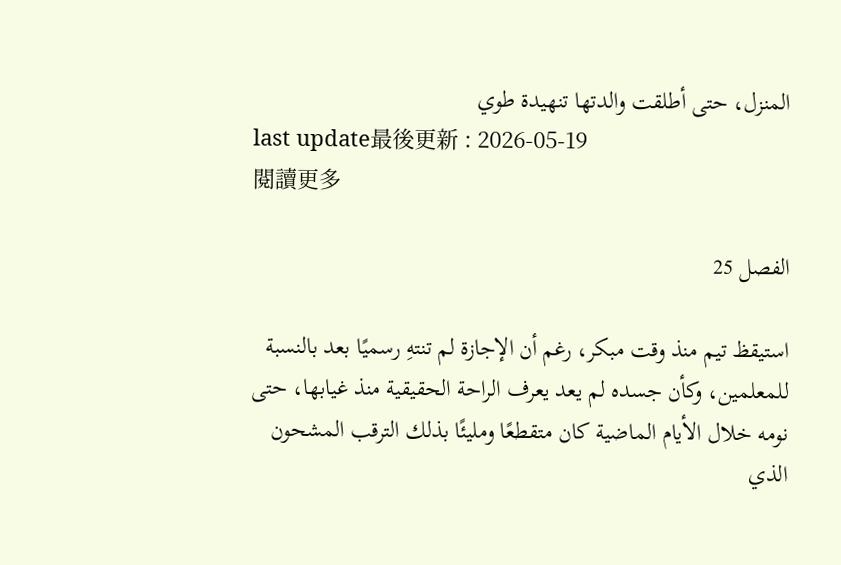المنزل، حتى أطلقت والدتها تنهيدة طوي
last update最後更新 : 2026-05-19
閱讀更多

الفصل 25

استيقظ تيم منذ وقت مبكر، رغم أن الإجازة لم تنتهِ رسميًا بعد بالنسبة للمعلمين، وكأن جسده لم يعد يعرف الراحة الحقيقية منذ غيابها، حتى نومه خلال الأيام الماضية كان متقطعًا ومليئًا بذلك الترقب المشحون الذي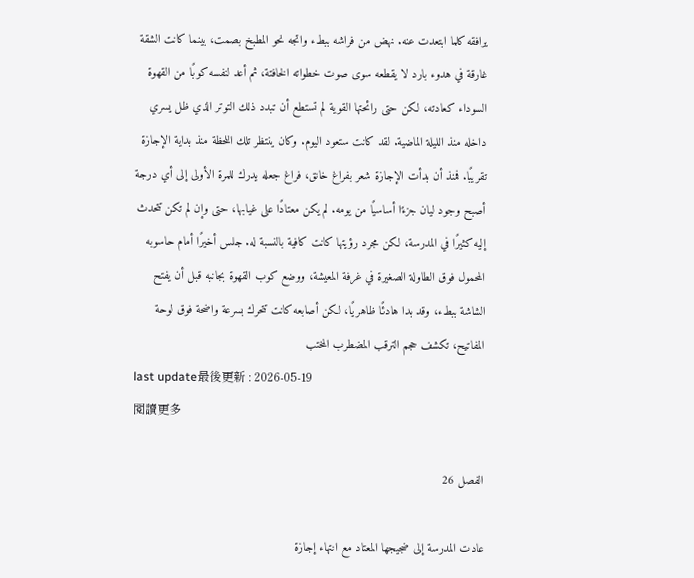يرافقه كلما ابتعدت عنه. نهض من فراشه ببطء واتجه نحو المطبخ بصمت، بينما كانت الشقة غارقة في هدوء بارد لا يقطعه سوى صوت خطواته الخافتة، ثم أعد لنفسه كوبًا من القهوة السوداء كعادته، لكن حتى رائحتها القوية لم تستطع أن تبدد ذلك التوتر الذي ظل يسري داخله منذ الليلة الماضية. لقد كانت ستعود اليوم. وكان ينتظر تلك اللحظة منذ بداية الإجازة تقريبًا. فمنذ أن بدأت الإجازة شعر بفراغ خانق، فراغ جعله يدرك للمرة الأولى إلى أي درجة أصبح وجود ليان جزءًا أساسيًا من يومه. لم يكن معتادًا على غيابها، حتى وإن لم تكن تتحدث إليه كثيرًا في المدرسة، لكن مجرد رؤيتها كانت كافية بالنسبة له. جلس أخيرًا أمام حاسوبه المحمول فوق الطاولة الصغيرة في غرفة المعيشة، ووضع كوب القهوة بجانبه قبل أن يفتح الشاشة ببطء، وقد بدا هادئًا ظاهريًا، لكن أصابعه كانت تتحرك بسرعة واضحة فوق لوحة المفاتيح، تكشف حجم الترقب المضطرب المختب
last update最後更新 : 2026-05-19
閱讀更多

الفصل 26

عادت المدرسة إلى ضجيجها المعتاد مع انتهاء إجازة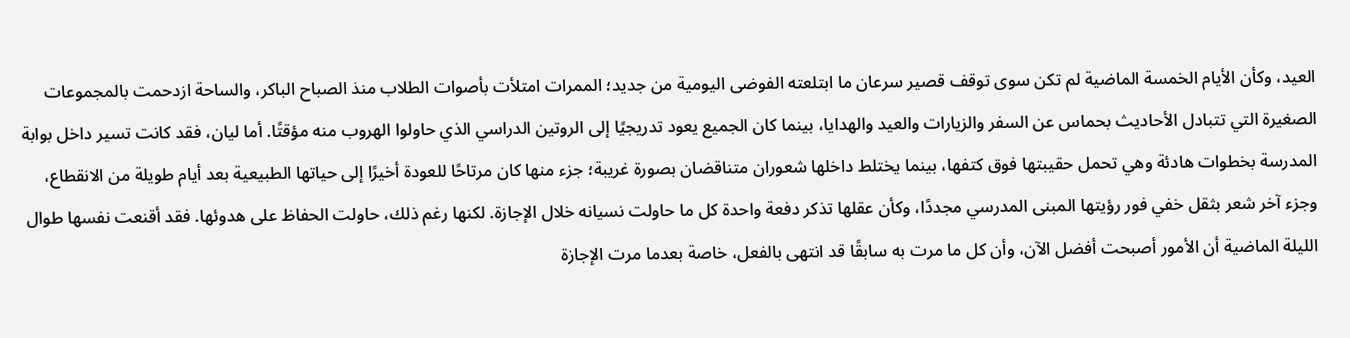العيد، وكأن الأيام الخمسة الماضية لم تكن سوى توقف قصير سرعان ما ابتلعته الفوضى اليومية من جديد؛ الممرات امتلأت بأصوات الطلاب منذ الصباح الباكر، والساحة ازدحمت بالمجموعات الصغيرة التي تتبادل الأحاديث بحماس عن السفر والزيارات والعيد والهدايا، بينما كان الجميع يعود تدريجيًا إلى الروتين الدراسي الذي حاولوا الهروب منه مؤقتًا. أما ليان، فقد كانت تسير داخل بوابة المدرسة بخطوات هادئة وهي تحمل حقيبتها فوق كتفها، بينما يختلط داخلها شعوران متناقضان بصورة غريبة؛ جزء منها كان مرتاحًا للعودة أخيرًا إلى حياتها الطبيعية بعد أيام طويلة من الانقطاع، وجزء آخر شعر بثقل خفي فور رؤيتها المبنى المدرسي مجددًا، وكأن عقلها تذكر دفعة واحدة كل ما حاولت نسيانه خلال الإجازة. لكنها رغم ذلك، حاولت الحفاظ على هدوئها. فقد أقنعت نفسها طوال الليلة الماضية أن الأمور أصبحت أفضل الآن، وأن كل ما مرت به سابقًا قد انتهى بالفعل، خاصة بعدما مرت الإجازة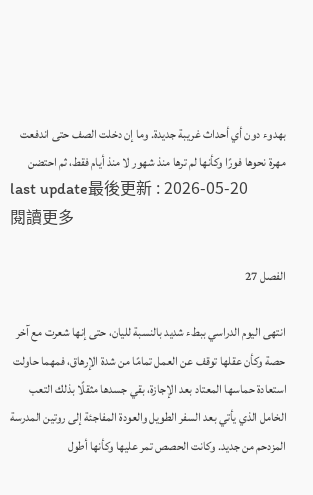بهدوء دون أي أحداث غريبة جديدة. وما إن دخلت الصف حتى اندفعت مهرة نحوها فورًا وكأنها لم ترها منذ شهور لا منذ أيام فقط، ثم احتضن
last update最後更新 : 2026-05-20
閱讀更多

الفصل 27

انتهى اليوم الدراسي ببطء شديد بالنسبة لليان، حتى إنها شعرت مع آخر حصة وكأن عقلها توقف عن العمل تمامًا من شدة الإرهاق، فمهما حاولت استعادة حماسها المعتاد بعد الإجازة، بقي جسدها مثقلًا بذلك التعب الخامل الذي يأتي بعد السفر الطويل والعودة المفاجئة إلى روتين المدرسة المزدحم من جديد. وكانت الحصص تمر عليها وكأنها أطول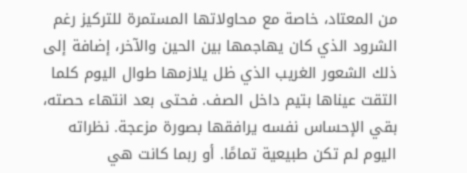من المعتاد، خاصة مع محاولاتها المستمرة للتركيز رغم الشرود الذي كان يهاجمها بين الحين والآخر، إضافة إلى ذلك الشعور الغريب الذي ظل يلازمها طوال اليوم كلما التقت عيناها بتيم داخل الصف. فحتى بعد انتهاء حصته، بقي الإحساس نفسه يرافقها بصورة مزعجة. نظراته اليوم لم تكن طبيعية تمامًا. أو ربما كانت هي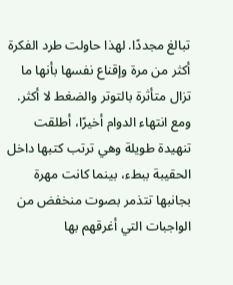تبالغ مجددًا. لهذا حاولت طرد الفكرة أكثر من مرة وإقناع نفسها بأنها ما تزال متأثرة بالتوتر والضغط لا أكثر. ومع انتهاء الدوام أخيرًا، أطلقت تنهيدة طويلة وهي ترتب كتبها داخل الحقيبة ببطء، بينما كانت مهرة بجانبها تتذمر بصوت منخفض من الواجبات التي أغرقهم بها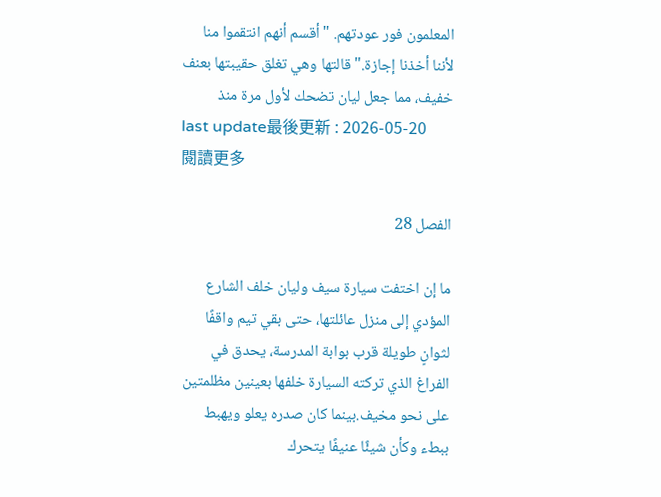المعلمون فور عودتهم. "أقسم أنهم انتقموا منا لأننا أخذنا إجازة." قالتها وهي تغلق حقيبتها بعنف خفيف، مما جعل ليان تضحك لأول مرة منذ
last update最後更新 : 2026-05-20
閱讀更多

الفصل 28

ما إن اختفت سيارة سيف وليان خلف الشارع المؤدي إلى منزل عائلتها، حتى بقي تيم واقفًا لثوانٍ طويلة قرب بوابة المدرسة، يحدق في الفراغ الذي تركته السيارة خلفها بعينين مظلمتين على نحو مخيف.بينما كان صدره يعلو ويهبط ببطء وكأن شيئًا عنيفًا يتحرك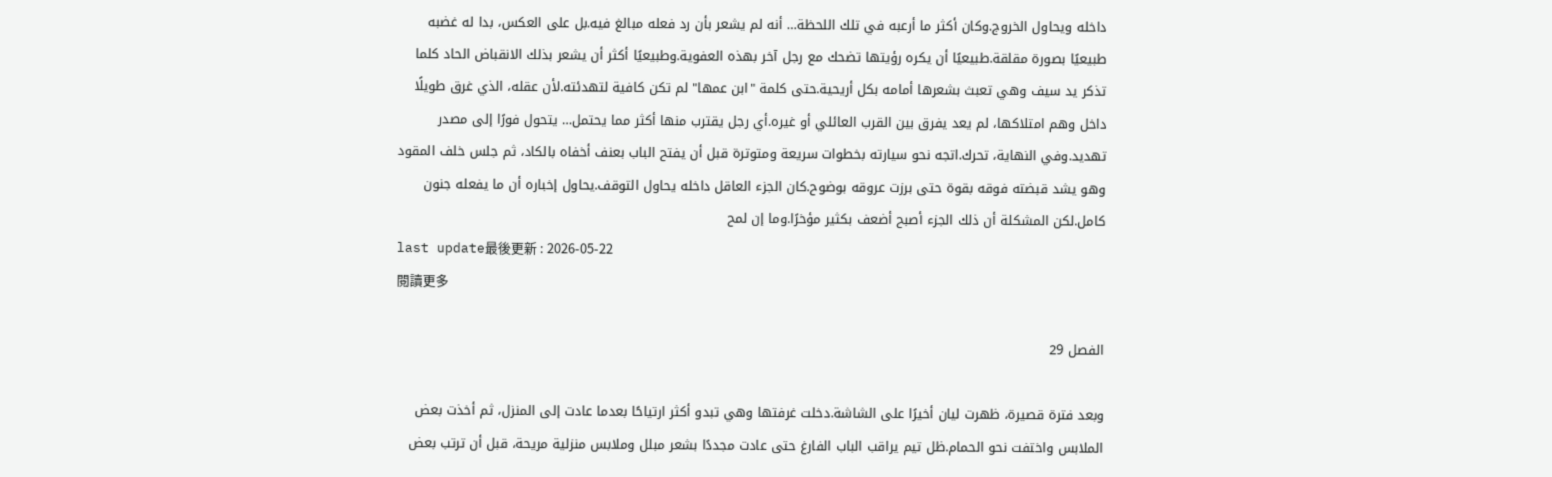داخله ويحاول الخروج.وكان أكثر ما أرعبه في تلك اللحظة… أنه لم يشعر بأن رد فعله مبالغ فيه.بل على العكس، بدا له غضبه طبيعيًا بصورة مقلقة.طبيعيًا أن يكره رؤيتها تضحك مع رجل آخر بهذه العفوية.وطبيعيًا أكثر أن يشعر بذلك الانقباض الحاد كلما تذكر يد سيف وهي تعبث بشعرها أمامه بكل أريحية.حتى كلمة "ابن عمها" لم تكن كافية لتهدئته.لأن عقله، الذي غرق طويلًا داخل وهم امتلاكها، لم يعد يفرق بين القرب العائلي أو غيره.أي رجل يقترب منها أكثر مما يحتمل… يتحول فورًا إلى مصدر تهديد.وفي النهاية، تحرك.اتجه نحو سيارته بخطوات سريعة ومتوترة قبل أن يفتح الباب بعنف أخفاه بالكاد، ثم جلس خلف المقود وهو يشد قبضته فوقه بقوة حتى برزت عروقه بوضوح.كان الجزء العاقل داخله يحاول التوقف.يحاول إخباره أن ما يفعله جنون كامل.لكن المشكلة أن ذلك الجزء أصبح أضعف بكثير مؤخرًا.وما إن لمح
last update最後更新 : 2026-05-22
閱讀更多

الفصل 29

وبعد فترة قصيرة، ظهرت ليان أخيرًا على الشاشة.دخلت غرفتها وهي تبدو أكثر ارتياحًا بعدما عادت إلى المنزل، ثم أخذت بعض الملابس واختفت نحو الحمام.ظل تيم يراقب الباب الفارغ حتى عادت مجددًا بشعر مبلل وملابس منزلية مريحة، قبل أن ترتب بعض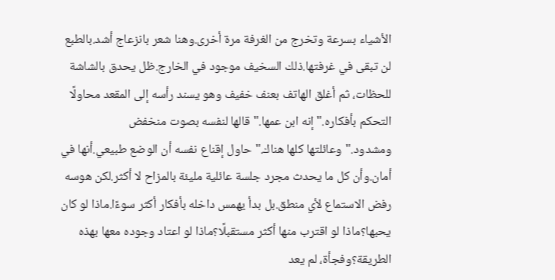الأشياء بسرعة وتخرج من الغرفة مرة أخرى.وهنا شعر بانزعاج أشد.بالطبع لن تبقى في غرفتها.ذلك السخيف موجود في الخارج.ظل يحدق بالشاشة للحظات، ثم أغلق الهاتف بعنف خفيف وهو يسند رأسه إلى المقعد محاولًا التحكم بأفكاره."إنه ابن عمها."قالها لنفسه بصوت منخفض ومشدود."وعائلتها كلها هناك."حاول إقناع نفسه أن الوضع طبيعي.أنها في أمان.وأن كل ما يحدث مجرد جلسة عائلية مليئة بالمزاح لا أكثر.لكن هوسه رفض الاستماع لأي منطق.بل بدأ يهمس داخله بأفكار أكثر سوءًا.ماذا لو كان يحبها؟ماذا لو اقترب منها أكثر مستقبلًا؟ماذا لو اعتاد وجوده معها بهذه الطريقة؟وفجأة، لم يعد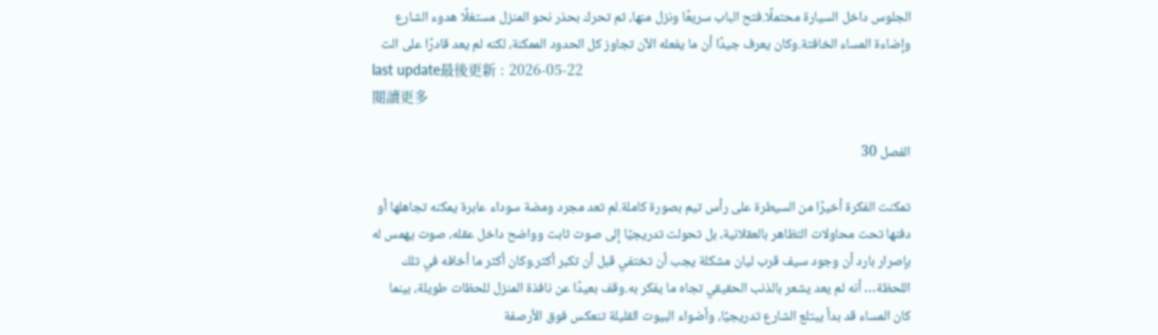الجلوس داخل السيارة محتملًا.فتح الباب سريعًا ونزل منها، ثم تحرك بحذر نحو المنزل مستغلًا هدوء الشارع وإضاءة المساء الخافتة.وكان يعرف جيدًا أن ما يفعله الآن تجاوز كل الحدود الممكنة، لكنه لم يعد قادرًا على الت
last update最後更新 : 2026-05-22
閱讀更多

الفصل 30

تمكنت الفكرة أخيرًا من السيطرة على رأس تيم بصورة كاملة.لم تعد مجرد ومضة سوداء عابرة يمكنه تجاهلها أو دفنها تحت محاولات التظاهر بالعقلانية، بل تحولت تدريجيًا إلى صوت ثابت وواضح داخل عقله، صوت يهمس له بإصرار بارد أن وجود سيف قرب ليان مشكلة يجب أن تختفي قبل أن تكبر أكثر.وكان أكثر ما أخافه في تلك اللحظة… أنه لم يعد يشعر بالذنب الحقيقي تجاه ما يفكر به.وقف بعيدًا عن نافذة المنزل للحظات طويلة، بينما كان المساء قد بدأ يبتلع الشارع تدريجيًا، وأضواء البيوت القليلة تنعكس فوق الأرصفة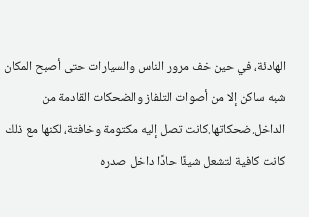الهادئة، في حين خف مرور الناس والسيارات حتى أصبح المكان شبه ساكن إلا من أصوات التلفاز والضحكات القادمة من الداخل.ضحكاتها.كانت تصل إليه مكتومة وخافتة، لكنها مع ذلك كانت كافية لتشعل شيئًا حادًا داخل صدره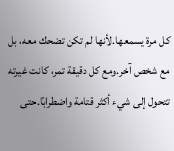كل مرة يسمعها.لأنها لم تكن تضحك معه، بل مع شخص آخر.ومع كل دقيقة تمر، كانت غيرته تتحول إلى شيء أكثر قتامة واضطرابًا.حتى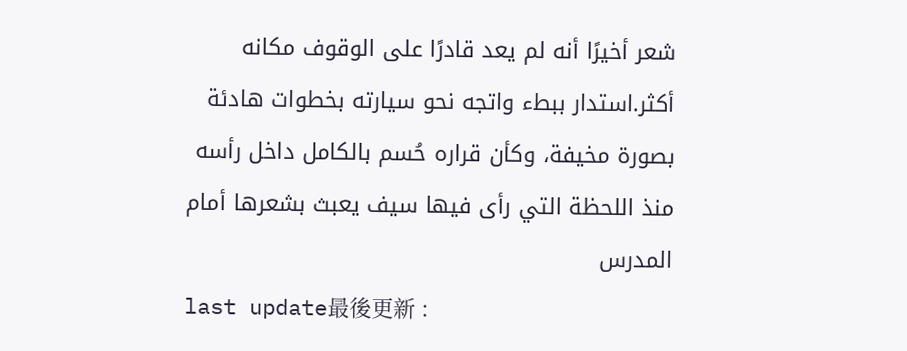شعر أخيرًا أنه لم يعد قادرًا على الوقوف مكانه أكثر.استدار ببطء واتجه نحو سيارته بخطوات هادئة بصورة مخيفة، وكأن قراره حُسم بالكامل داخل رأسه منذ اللحظة التي رأى فيها سيف يعبث بشعرها أمام المدرس
last update最後更新 :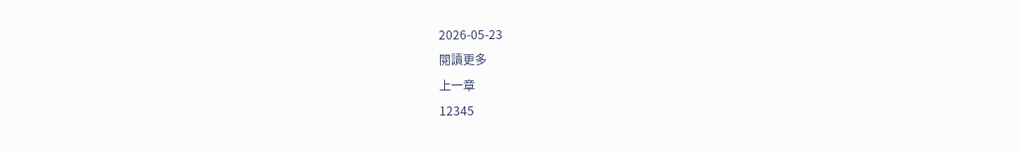2026-05-23
閱讀更多
上一章
12345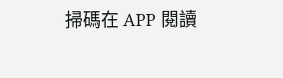掃碼在 APP 閱讀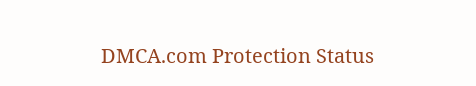DMCA.com Protection Status